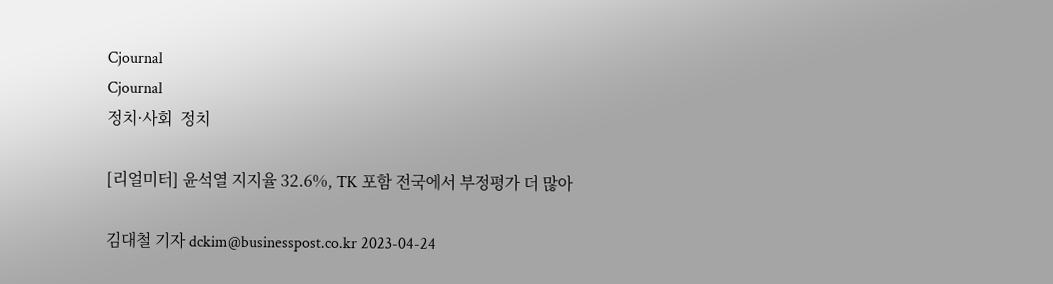Cjournal
Cjournal
정치·사회  정치

[리얼미터] 윤석열 지지율 32.6%, TK 포함 전국에서 부정평가 더 많아

김대철 기자 dckim@businesspost.co.kr 2023-04-24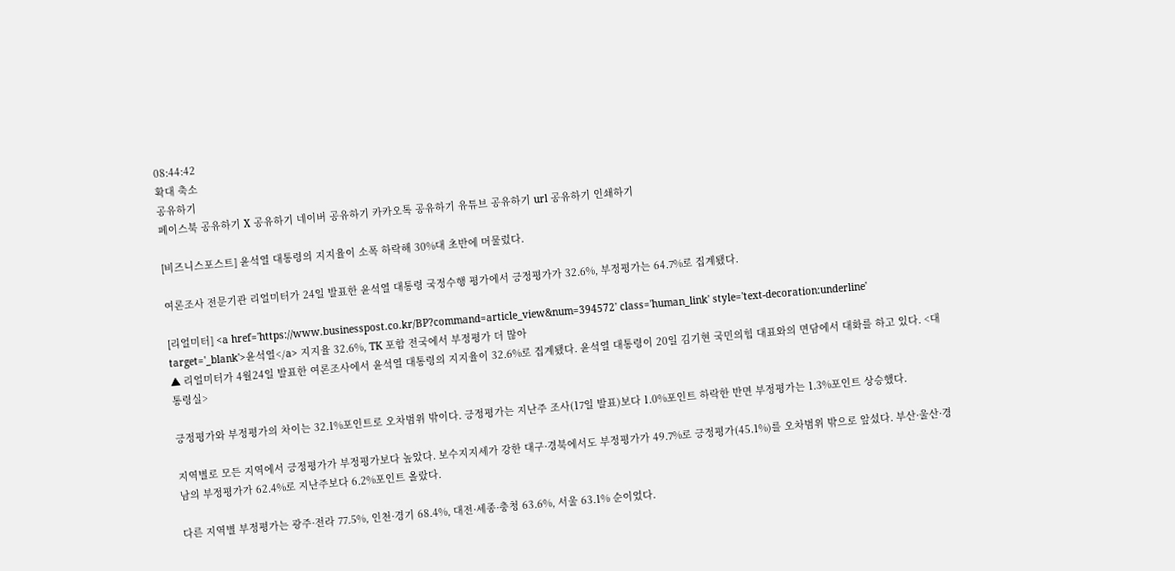08:44:42
확대 축소
공유하기
페이스북 공유하기 X 공유하기 네이버 공유하기 카카오톡 공유하기 유튜브 공유하기 url 공유하기 인쇄하기

[비즈니스포스트] 윤석열 대통령의 지지율이 소폭 하락해 30%대 초반에 머물렀다.

여론조사 전문기관 리얼미터가 24일 발표한 윤석열 대통령 국정수행 평가에서 긍정평가가 32.6%, 부정평가는 64.7%로 집계됐다.

[리얼미터] <a href='https://www.businesspost.co.kr/BP?command=article_view&num=394572' class='human_link' style='text-decoration:underline' target='_blank'>윤석열</a> 지지율 32.6%, TK 포함 전국에서 부정평가 더 많아
▲ 리얼미터가 4월24일 발표한 여론조사에서 윤석열 대통령의 지지율이 32.6%로 집계됐다. 윤석열 대통령이 20일 김기현 국민의힘 대표와의 면담에서 대화를 하고 있다. <대통령실>

긍정평가와 부정평가의 차이는 32.1%포인트로 오차범위 밖이다. 긍정평가는 지난주 조사(17일 발표)보다 1.0%포인트 하락한 반면 부정평가는 1.3%포인트 상승했다.

지역별로 모든 지역에서 긍정평가가 부정평가보다 높았다. 보수지지세가 강한 대구·경북에서도 부정평가가 49.7%로 긍정평가(45.1%)를 오차범위 밖으로 앞섰다. 부산·울산·경남의 부정평가가 62.4%로 지난주보다 6.2%포인트 올랐다.

다른 지역별 부정평가는 광주·전라 77.5%, 인천·경기 68.4%, 대전·세종·충청 63.6%, 서울 63.1% 순이었다.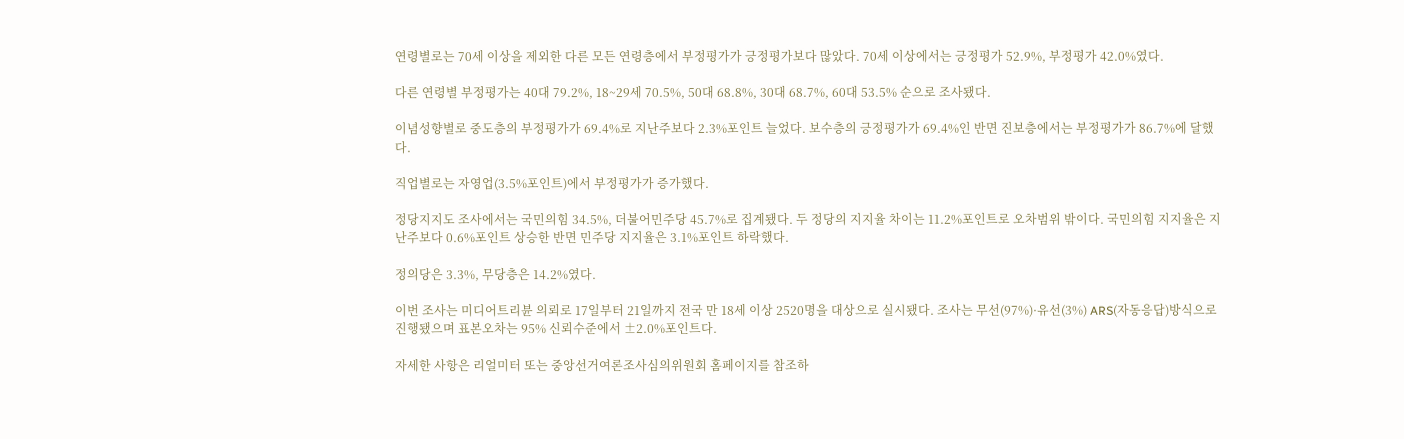연령별로는 70세 이상을 제외한 다른 모든 연령층에서 부정평가가 긍정평가보다 많았다. 70세 이상에서는 긍정평가 52.9%, 부정평가 42.0%였다.

다른 연령별 부정평가는 40대 79.2%, 18~29세 70.5%, 50대 68.8%, 30대 68.7%, 60대 53.5% 순으로 조사됐다.

이념성향별로 중도층의 부정평가가 69.4%로 지난주보다 2.3%포인트 늘었다. 보수층의 긍정평가가 69.4%인 반면 진보층에서는 부정평가가 86.7%에 달했다.

직업별로는 자영업(3.5%포인트)에서 부정평가가 증가했다.

정당지지도 조사에서는 국민의힘 34.5%, 더불어민주당 45.7%로 집계됐다. 두 정당의 지지율 차이는 11.2%포인트로 오차범위 밖이다. 국민의힘 지지율은 지난주보다 0.6%포인트 상승한 반면 민주당 지지율은 3.1%포인트 하락했다.

정의당은 3.3%, 무당층은 14.2%였다.

이번 조사는 미디어트리뷴 의뢰로 17일부터 21일까지 전국 만 18세 이상 2520명을 대상으로 실시됐다. 조사는 무선(97%)·유선(3%) ARS(자동응답)방식으로 진행됐으며 표본오차는 95% 신뢰수준에서 ±2.0%포인트다.

자세한 사항은 리얼미터 또는 중앙선거여론조사심의위원회 홈페이지를 참조하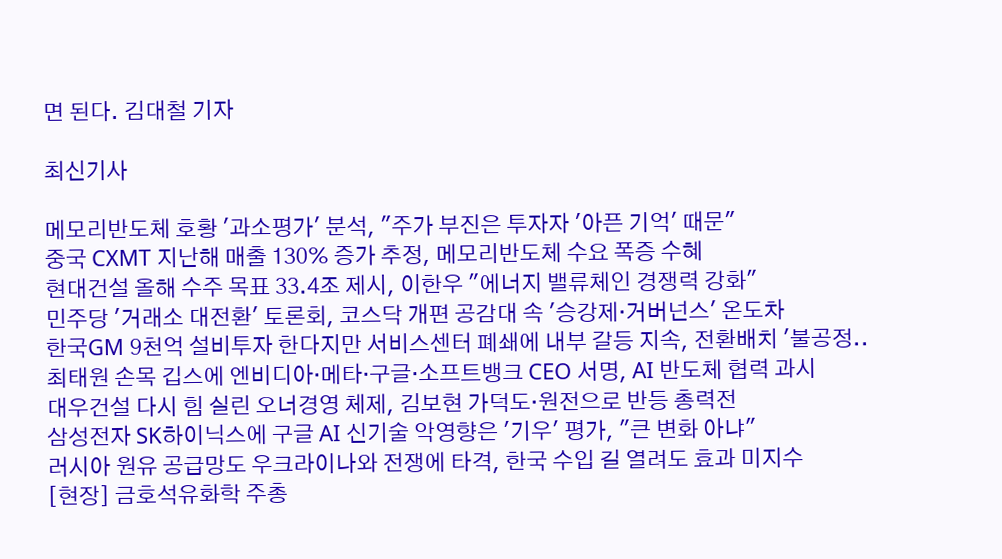면 된다. 김대철 기자

최신기사

메모리반도체 호황 '과소평가' 분석, "주가 부진은 투자자 '아픈 기억' 때문"
중국 CXMT 지난해 매출 130% 증가 추정, 메모리반도체 수요 폭증 수혜
현대건설 올해 수주 목표 33.4조 제시, 이한우 "에너지 밸류체인 경쟁력 강화"
민주당 '거래소 대전환' 토론회, 코스닥 개편 공감대 속 '승강제·거버넌스' 온도차
한국GM 9천억 설비투자 한다지만 서비스센터 폐쇄에 내부 갈등 지속, 전환배치 '불공정..
최태원 손목 깁스에 엔비디아·메타·구글·소프트뱅크 CEO 서명, AI 반도체 협력 과시
대우건설 다시 힘 실린 오너경영 체제, 김보현 가덕도·원전으로 반등 총력전
삼성전자 SK하이닉스에 구글 AI 신기술 악영향은 '기우' 평가, "큰 변화 아냐"
러시아 원유 공급망도 우크라이나와 전쟁에 타격, 한국 수입 길 열려도 효과 미지수
[현장] 금호석유화학 주총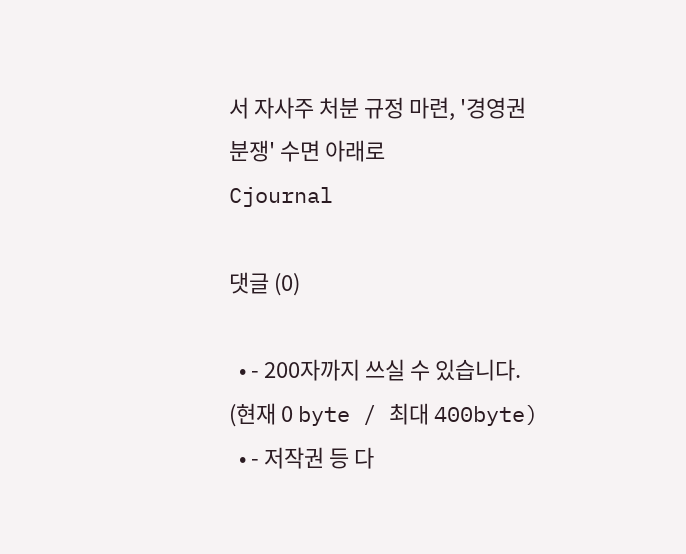서 자사주 처분 규정 마련, '경영권 분쟁' 수면 아래로
Cjournal

댓글 (0)

  • - 200자까지 쓰실 수 있습니다. (현재 0 byte / 최대 400byte)
  • - 저작권 등 다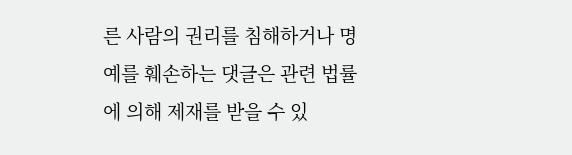른 사람의 권리를 침해하거나 명예를 훼손하는 댓글은 관련 법률에 의해 제재를 받을 수 있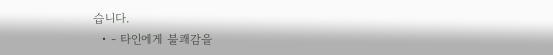습니다.
  • - 타인에게 불쾌감을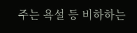주는 욕설 등 비하하는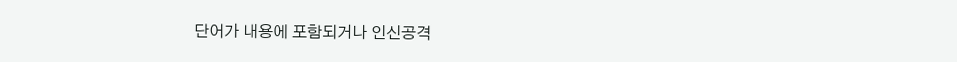단어가 내용에 포함되거나 인신공격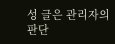성 글은 관리자의 판단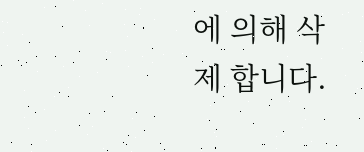에 의해 삭제 합니다.